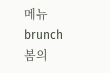메뉴
brunch
봄의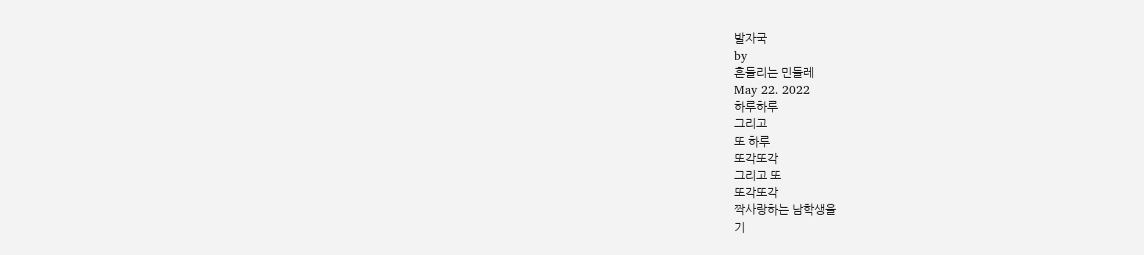발자국
by
흔들리는 민들레
May 22. 2022
하루하루
그리고
또 하루
또각또각
그리고 또
또각또각
짝사랑하는 남학생을
기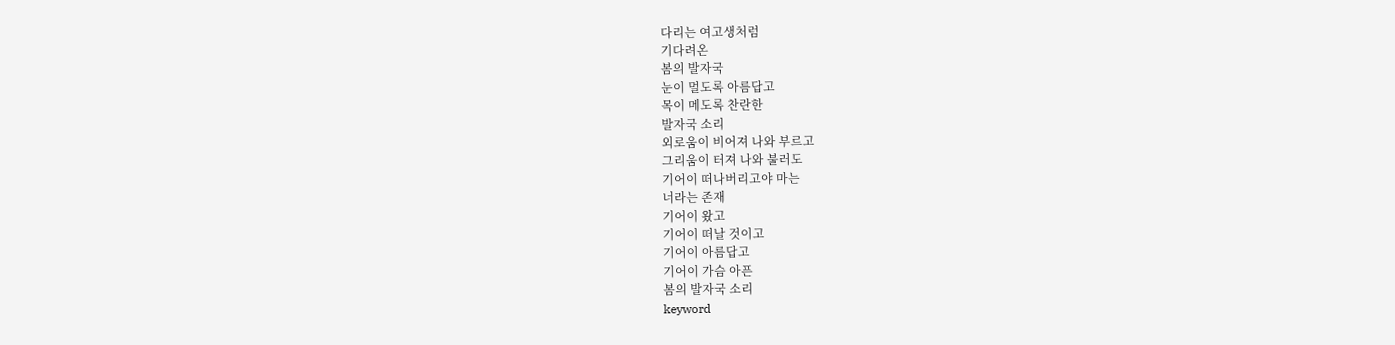다리는 여고생처럼
기다려온
봄의 발자국
눈이 멀도록 아름답고
목이 메도록 찬란한
발자국 소리
외로움이 비어져 나와 부르고
그리움이 터져 나와 불러도
기어이 떠나버리고야 마는
너라는 존재
기어이 왔고
기어이 떠날 것이고
기어이 아름답고
기어이 가슴 아픈
봄의 발자국 소리
keyword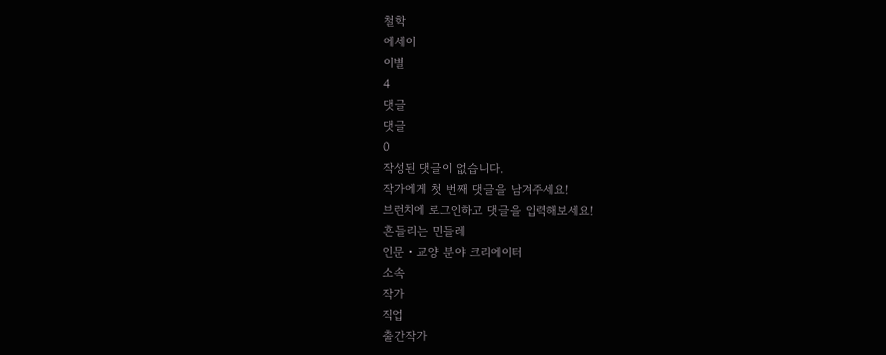철학
에세이
이별
4
댓글
댓글
0
작성된 댓글이 없습니다.
작가에게 첫 번째 댓글을 남겨주세요!
브런치에 로그인하고 댓글을 입력해보세요!
흔들리는 민들레
인문・교양 분야 크리에이터
소속
작가
직업
출간작가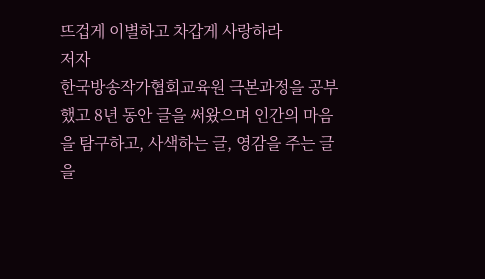뜨겁게 이별하고 차갑게 사랑하라
저자
한국방송작가협회교육원 극본과정을 공부했고 8년 동안 글을 써왔으며 인간의 마음을 탐구하고, 사색하는 글, 영감을 주는 글을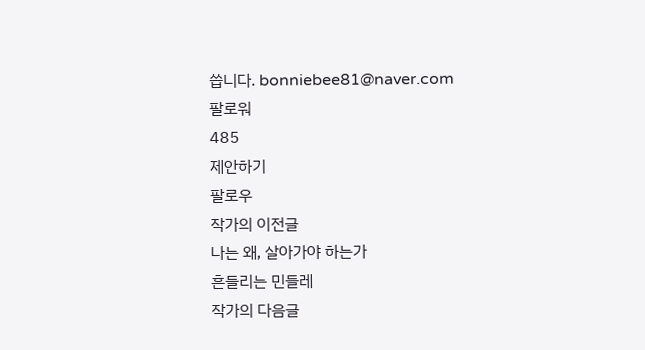씁니다. bonniebee81@naver.com
팔로워
485
제안하기
팔로우
작가의 이전글
나는 왜, 살아가야 하는가
흔들리는 민들레
작가의 다음글